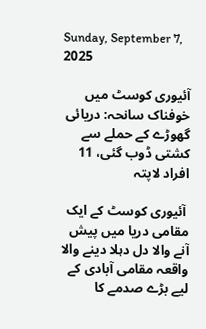Sunday, September 7, 2025

آئیوری کوسٹ میں خوفناک سانحہ: دریائی گھوڑے کے حملے سے کشتی ڈوب گئی، 11 افراد لاپتہ

 آئیوری کوسٹ کے ایک مقامی دریا میں پیش آنے والا دل دہلا دینے والا واقعہ مقامی آبادی کے لیے بڑے صدمے کا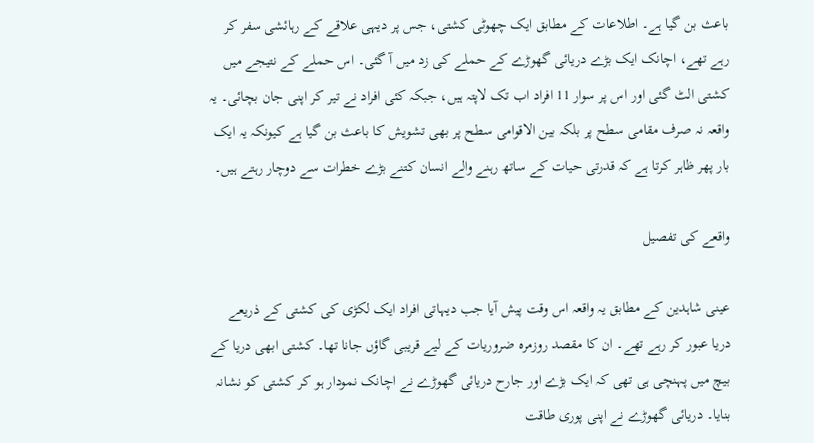باعث بن گیا ہے۔ اطلاعات کے مطابق ایک چھوٹی کشتی، جس پر دیہی علاقے کے رہائشی سفر کر رہے تھے، اچانک ایک بڑے دریائی گھوڑے کے حملے کی زد میں آ گئی۔ اس حملے کے نتیجے میں کشتی الٹ گئی اور اس پر سوار 11 افراد اب تک لاپتہ ہیں، جبکہ کئی افراد نے تیر کر اپنی جان بچائی۔ یہ واقعہ نہ صرف مقامی سطح پر بلکہ بین الاقوامی سطح پر بھی تشویش کا باعث بن گیا ہے کیونکہ یہ ایک بار پھر ظاہر کرتا ہے کہ قدرتی حیات کے ساتھ رہنے والے انسان کتنے بڑے خطرات سے دوچار رہتے ہیں۔

واقعے کی تفصیل

عینی شاہدین کے مطابق یہ واقعہ اس وقت پیش آیا جب دیہاتی افراد ایک لکڑی کی کشتی کے ذریعے دریا عبور کر رہے تھے۔ ان کا مقصد روزمرہ ضروریات کے لیے قریبی گاؤں جانا تھا۔ کشتی ابھی دریا کے بیچ میں پہنچی ہی تھی کہ ایک بڑے اور جارح دریائی گھوڑے نے اچانک نمودار ہو کر کشتی کو نشانہ بنایا۔ دریائی گھوڑے نے اپنی پوری طاقت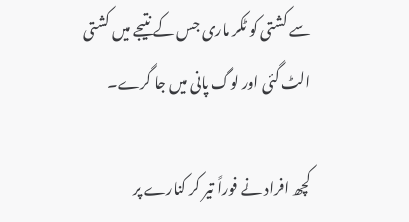سے کشتی کو ٹکر ماری جس کے نتیجے میں کشتی الٹ گئی اور لوگ پانی میں جا گرے۔

کچھ افراد نے فوراً تیر کر کنارے پر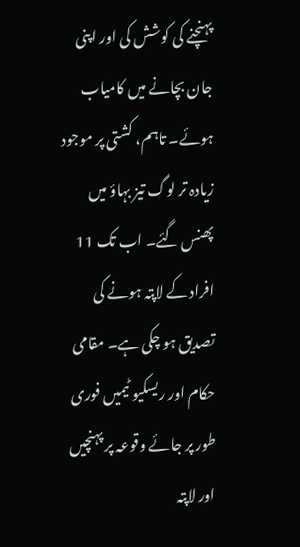پہنچنے کی کوشش کی اور اپنی جان بچانے میں کامیاب ہوئے۔ تاہم، کشتی پر موجود زیادہ تر لوگ تیز بہاؤ میں پھنس گئے۔ اب تک 11 افراد کے لاپتہ ہونے کی تصدیق ہو چکی ہے۔ مقامی حکام اور ریسکیو ٹیمیں فوری طور پر جائے وقوعہ پر پہنچیں اور لاپتہ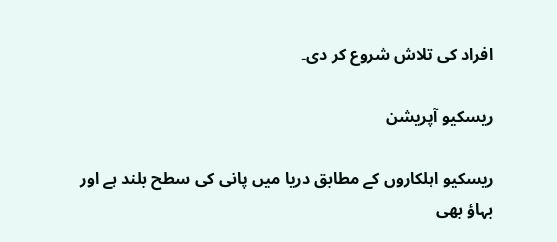افراد کی تلاش شروع کر دی۔

ریسکیو آپریشن

ریسکیو اہلکاروں کے مطابق دریا میں پانی کی سطح بلند ہے اور بہاؤ بھی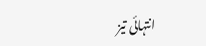انتہائی تیز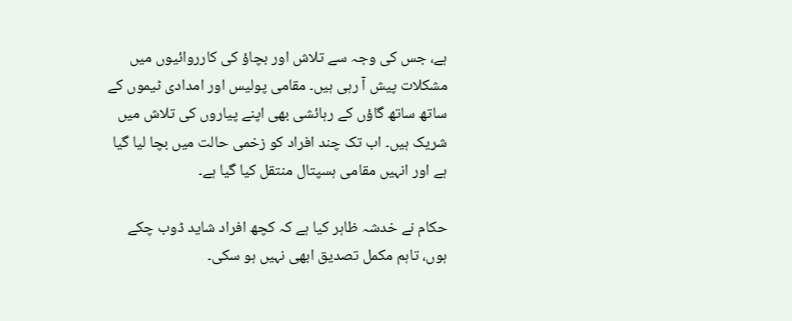ہے، جس کی وجہ سے تلاش اور بچاؤ کی کارروائیوں میں مشکلات پیش آ رہی ہیں۔ مقامی پولیس اور امدادی ٹیموں کے ساتھ ساتھ گاؤں کے رہائشی بھی اپنے پیاروں کی تلاش میں شریک ہیں۔ اب تک چند افراد کو زخمی حالت میں بچا لیا گیا ہے اور انہیں مقامی ہسپتال منتقل کیا گیا ہے۔

حکام نے خدشہ ظاہر کیا ہے کہ کچھ افراد شاید ڈوب چکے ہوں، تاہم مکمل تصدیق ابھی نہیں ہو سکی۔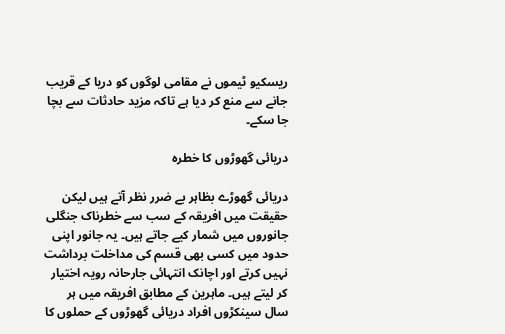ریسکیو ٹیموں نے مقامی لوگوں کو دریا کے قریب جانے سے منع کر دیا ہے تاکہ مزید حادثات سے بچا جا سکے۔

دریائی گھوڑوں کا خطرہ

دریائی گھوڑے بظاہر بے ضرر نظر آتے ہیں لیکن حقیقت میں افریقہ کے سب سے خطرناک جنگلی جانوروں میں شمار کیے جاتے ہیں۔ یہ جانور اپنی حدود میں کسی بھی قسم کی مداخلت برداشت نہیں کرتے اور اچانک انتہائی جارحانہ رویہ اختیار کر لیتے ہیں۔ ماہرین کے مطابق افریقہ میں ہر سال سینکڑوں افراد دریائی گھوڑوں کے حملوں کا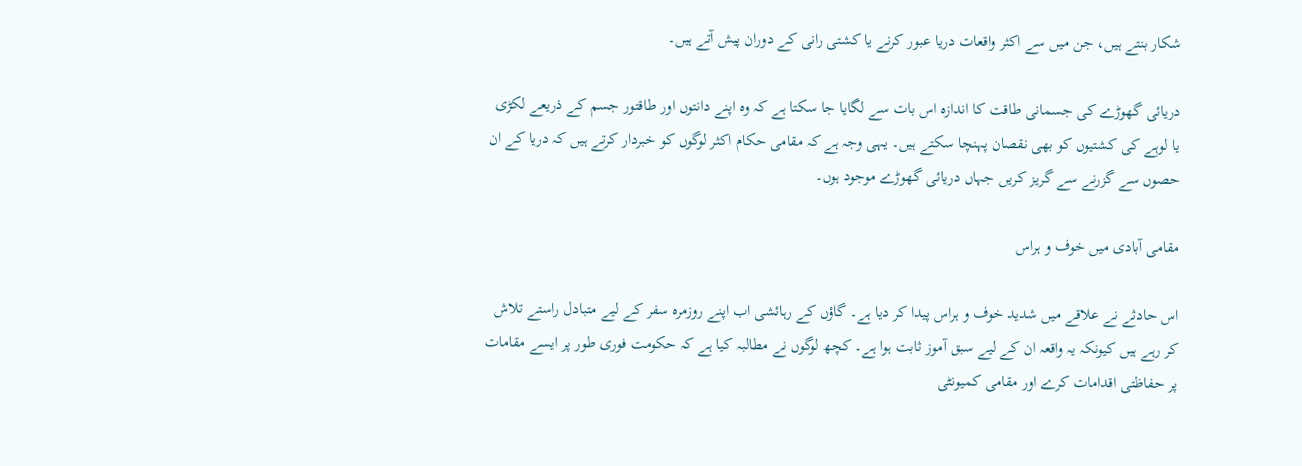شکار بنتے ہیں، جن میں سے اکثر واقعات دریا عبور کرنے یا کشتی رانی کے دوران پیش آتے ہیں۔

دریائی گھوڑے کی جسمانی طاقت کا اندازہ اس بات سے لگایا جا سکتا ہے کہ وہ اپنے دانتوں اور طاقتور جسم کے ذریعے لکڑی یا لوہے کی کشتیوں کو بھی نقصان پہنچا سکتے ہیں۔ یہی وجہ ہے کہ مقامی حکام اکثر لوگوں کو خبردار کرتے ہیں کہ دریا کے ان حصوں سے گزرنے سے گریز کریں جہاں دریائی گھوڑے موجود ہوں۔

مقامی آبادی میں خوف و ہراس

اس حادثے نے علاقے میں شدید خوف و ہراس پیدا کر دیا ہے۔ گاؤں کے رہائشی اب اپنے روزمرہ سفر کے لیے متبادل راستے تلاش کر رہے ہیں کیونکہ یہ واقعہ ان کے لیے سبق آموز ثابت ہوا ہے۔ کچھ لوگوں نے مطالبہ کیا ہے کہ حکومت فوری طور پر ایسے مقامات پر حفاظتی اقدامات کرے اور مقامی کمیونٹی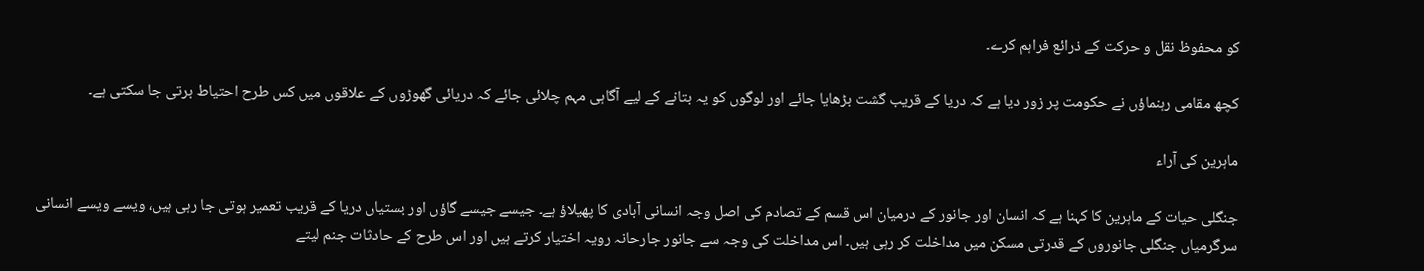کو محفوظ نقل و حرکت کے ذرائع فراہم کرے۔

کچھ مقامی رہنماؤں نے حکومت پر زور دیا ہے کہ دریا کے قریب گشت بڑھایا جائے اور لوگوں کو یہ بتانے کے لیے آگاہی مہم چلائی جائے کہ دریائی گھوڑوں کے علاقوں میں کس طرح احتیاط برتی جا سکتی ہے۔

ماہرین کی آراء

جنگلی حیات کے ماہرین کا کہنا ہے کہ انسان اور جانور کے درمیان اس قسم کے تصادم کی اصل وجہ انسانی آبادی کا پھیلاؤ ہے۔ جیسے جیسے گاؤں اور بستیاں دریا کے قریب تعمیر ہوتی جا رہی ہیں، ویسے ویسے انسانی سرگرمیاں جنگلی جانوروں کے قدرتی مسکن میں مداخلت کر رہی ہیں۔ اس مداخلت کی وجہ سے جانور جارحانہ رویہ اختیار کرتے ہیں اور اس طرح کے حادثات جنم لیتے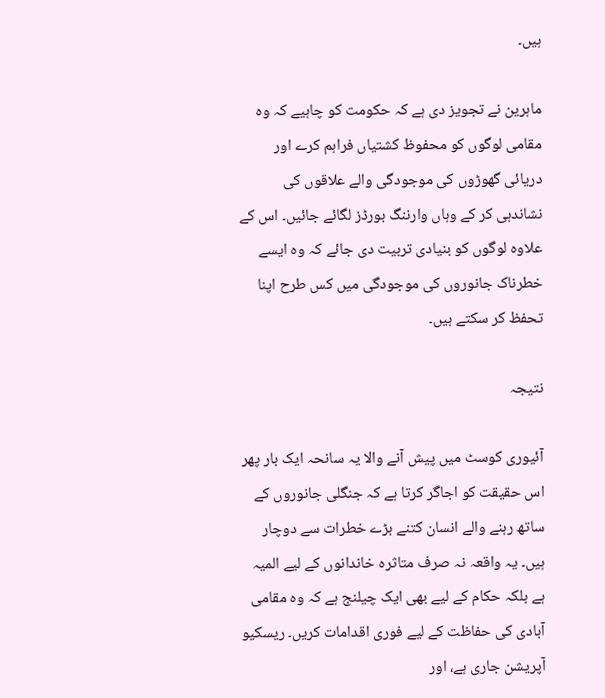ہیں۔

ماہرین نے تجویز دی ہے کہ حکومت کو چاہیے کہ وہ مقامی لوگوں کو محفوظ کشتیاں فراہم کرے اور دریائی گھوڑوں کی موجودگی والے علاقوں کی نشاندہی کر کے وہاں وارننگ بورڈز لگائے جائیں۔ اس کے علاوہ لوگوں کو بنیادی تربیت دی جائے کہ وہ ایسے خطرناک جانوروں کی موجودگی میں کس طرح اپنا تحفظ کر سکتے ہیں۔

نتیجہ

آئیوری کوسٹ میں پیش آنے والا یہ سانحہ ایک بار پھر اس حقیقت کو اجاگر کرتا ہے کہ جنگلی جانوروں کے ساتھ رہنے والے انسان کتنے بڑے خطرات سے دوچار ہیں۔ یہ واقعہ نہ صرف متاثرہ خاندانوں کے لیے المیہ ہے بلکہ حکام کے لیے بھی ایک چیلنج ہے کہ وہ مقامی آبادی کی حفاظت کے لیے فوری اقدامات کریں۔ ریسکیو آپریشن جاری ہے، اور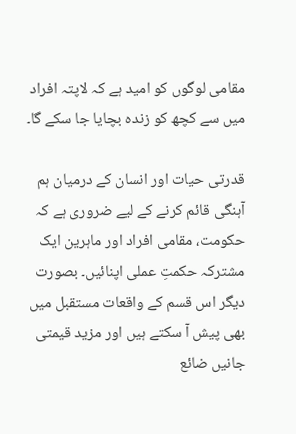مقامی لوگوں کو امید ہے کہ لاپتہ افراد میں سے کچھ کو زندہ بچایا جا سکے گا۔

قدرتی حیات اور انسان کے درمیان ہم آہنگی قائم کرنے کے لیے ضروری ہے کہ حکومت، مقامی افراد اور ماہرین ایک مشترکہ حکمتِ عملی اپنائیں۔ بصورت دیگر اس قسم کے واقعات مستقبل میں بھی پیش آ سکتے ہیں اور مزید قیمتی جانیں ضائع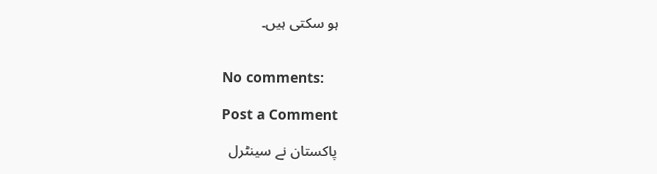ہو سکتی ہیں۔


No comments:

Post a Comment

پاکستان نے سینٹرل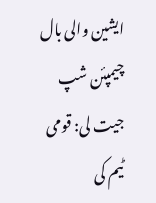ایشین والی بال چیمپئن شپ جیت لی: قومی ٹیم کی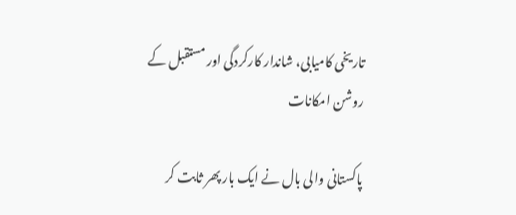تاریخی کامیابی، شاندار کارکردگی اور مستقبل کے روشن امکانات

پاکستانی والی بال نے ایک بار پھر ثابت کر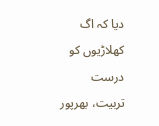دیا کہ اگ کھلاڑیوں کو درست تربیت، بھرپور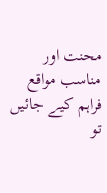محنت اور مناسب مواقع فراہم کیے جائیں تو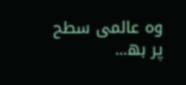وہ عالمی سطح پر بھ...